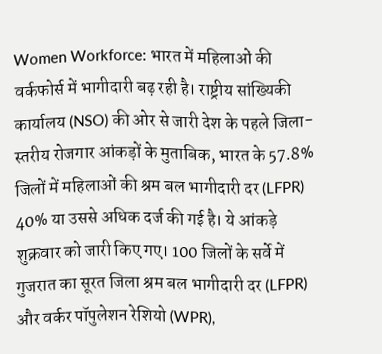Women Workforce: भारत में महिलाओं की वर्कफोर्स में भागीदारी बढ़ रही है। राष्ट्रीय सांख्यिकी कार्यालय (NSO) की ओर से जारी देश के पहले जिला-स्तरीय रोजगार आंकड़ों के मुताबिक, भारत के 57.8% जिलों में महिलाओं की श्रम बल भागीदारी दर (LFPR) 40% या उससे अधिक दर्ज की गई है। ये आंकड़े शुक्रवार को जारी किए गए। 100 जिलों के सर्वे में गुजरात का सूरत जिला श्रम बल भागीदारी दर (LFPR) और वर्कर पॉपुलेशन रेशियो (WPR),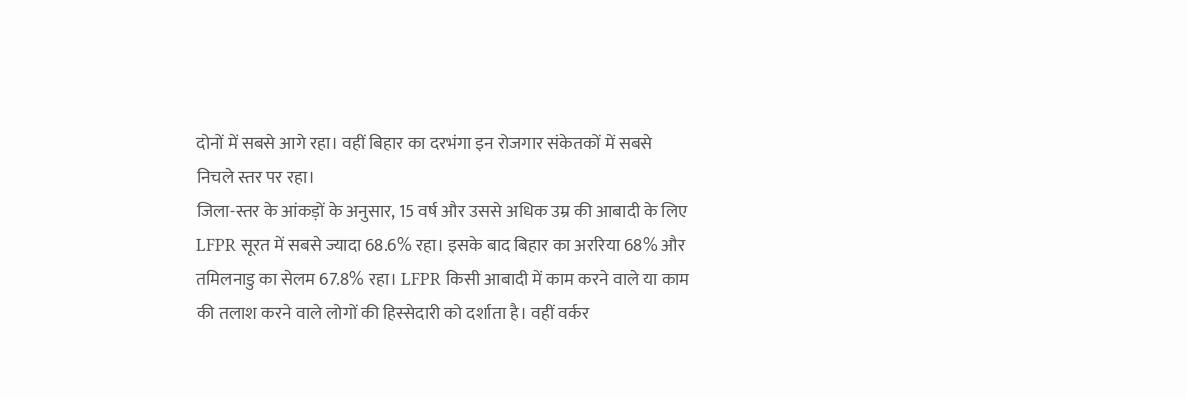दोनों में सबसे आगे रहा। वहीं बिहार का दरभंगा इन रोजगार संकेतकों में सबसे निचले स्तर पर रहा।
जिला-स्तर के आंकड़ों के अनुसार, 15 वर्ष और उससे अधिक उम्र की आबादी के लिए LFPR सूरत में सबसे ज्यादा 68.6% रहा। इसके बाद बिहार का अररिया 68% और तमिलनाडु का सेलम 67.8% रहा। LFPR किसी आबादी में काम करने वाले या काम की तलाश करने वाले लोगों की हिस्सेदारी को दर्शाता है। वहीं वर्कर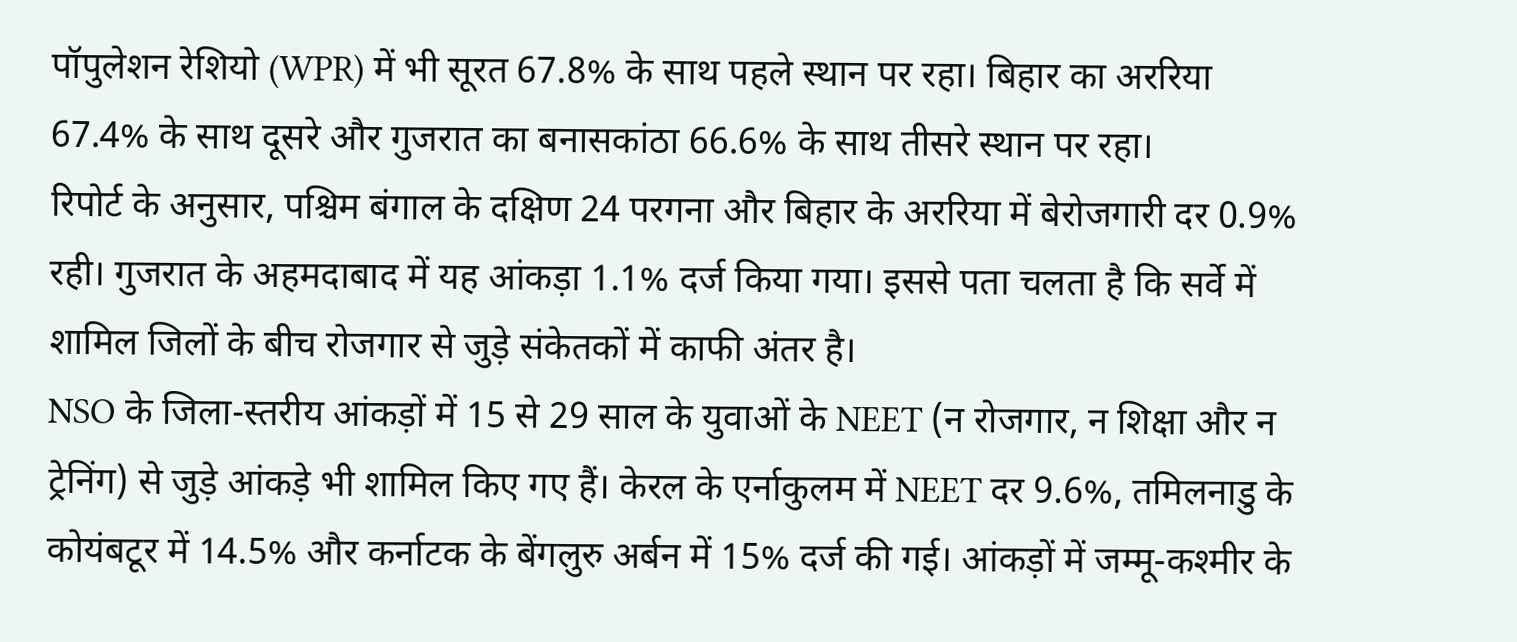पॉपुलेशन रेशियो (WPR) में भी सूरत 67.8% के साथ पहले स्थान पर रहा। बिहार का अररिया 67.4% के साथ दूसरे और गुजरात का बनासकांठा 66.6% के साथ तीसरे स्थान पर रहा।
रिपोर्ट के अनुसार, पश्चिम बंगाल के दक्षिण 24 परगना और बिहार के अररिया में बेरोजगारी दर 0.9% रही। गुजरात के अहमदाबाद में यह आंकड़ा 1.1% दर्ज किया गया। इससे पता चलता है कि सर्वे में शामिल जिलों के बीच रोजगार से जुड़े संकेतकों में काफी अंतर है।
NSO के जिला-स्तरीय आंकड़ों में 15 से 29 साल के युवाओं के NEET (न रोजगार, न शिक्षा और न ट्रेनिंग) से जुड़े आंकड़े भी शामिल किए गए हैं। केरल के एर्नाकुलम में NEET दर 9.6%, तमिलनाडु के कोयंबटूर में 14.5% और कर्नाटक के बेंगलुरु अर्बन में 15% दर्ज की गई। आंकड़ों में जम्मू-कश्मीर के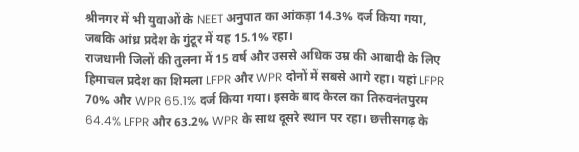श्रीनगर में भी युवाओं के NEET अनुपात का आंकड़ा 14.3% दर्ज किया गया, जबकि आंध्र प्रदेश के गुंटूर में यह 15.1% रहा।
राजधानी जिलों की तुलना में 15 वर्ष और उससे अधिक उम्र की आबादी के लिए हिमाचल प्रदेश का शिमला LFPR और WPR दोनों में सबसे आगे रहा। यहां LFPR 70% और WPR 65.1% दर्ज किया गया। इसके बाद केरल का तिरुवनंतपुरम 64.4% LFPR और 63.2% WPR के साथ दूसरे स्थान पर रहा। छत्तीसगढ़ के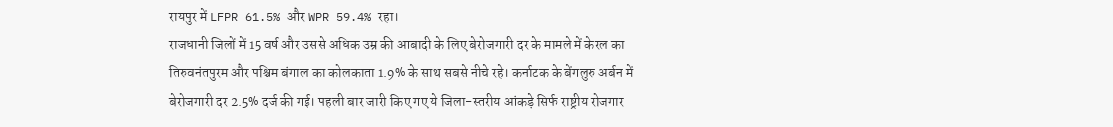रायपुर में LFPR 61.5% और WPR 59.4% रहा।
राजधानी जिलों में 15 वर्ष और उससे अधिक उम्र की आबादी के लिए बेरोजगारी दर के मामले में केरल का तिरुवनंतपुरम और पश्चिम बंगाल का कोलकाता 1.9% के साथ सबसे नीचे रहे। कर्नाटक के बेंगलुरु अर्बन में बेरोजगारी दर 2.5% दर्ज की गई। पहली बार जारी किए गए ये जिला-स्तरीय आंकड़े सिर्फ राष्ट्रीय रोजगार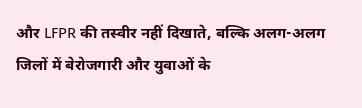और LFPR की तस्वीर नहीं दिखाते, बल्कि अलग-अलग जिलों में बेरोजगारी और युवाओं के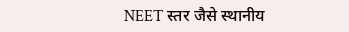NEET स्तर जैसे स्थानीय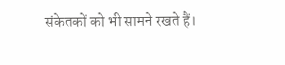संकेतकों को भी सामने रखते हैं।